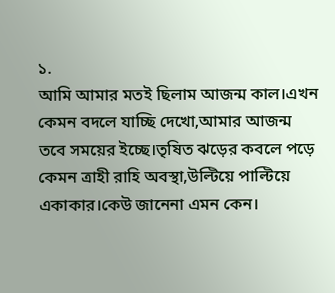১.
আমি আমার মতই ছিলাম আজন্ম কাল।এখন কেমন বদলে যাচ্ছি দেখো,আমার আজন্ম তবে সময়ের ইচ্ছে।তৃষিত ঝড়ের কবলে পড়ে কেমন ত্রাহী রাহি অবস্থা,উল্টিয়ে পাল্টিয়ে একাকার।কেউ জানেনা এমন কেন।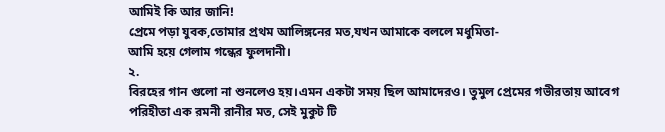আমিই কি আর জানি!
প্রেমে পড়া যুবক,তোমার প্রথম আলিঙ্গনের মত,যখন আমাকে বললে মধুমিতা-
আমি হয়ে গেলাম গন্ধের ফুলদানী।
২.
বিরহের গান গুলো না শুনলেও হয়।এমন একটা সময় ছিল আমাদেরও। তুমুল প্রেমের গভীরতায় আবেগ পরিহীতা এক রমনী রানীর মত, সেই মুকুট টি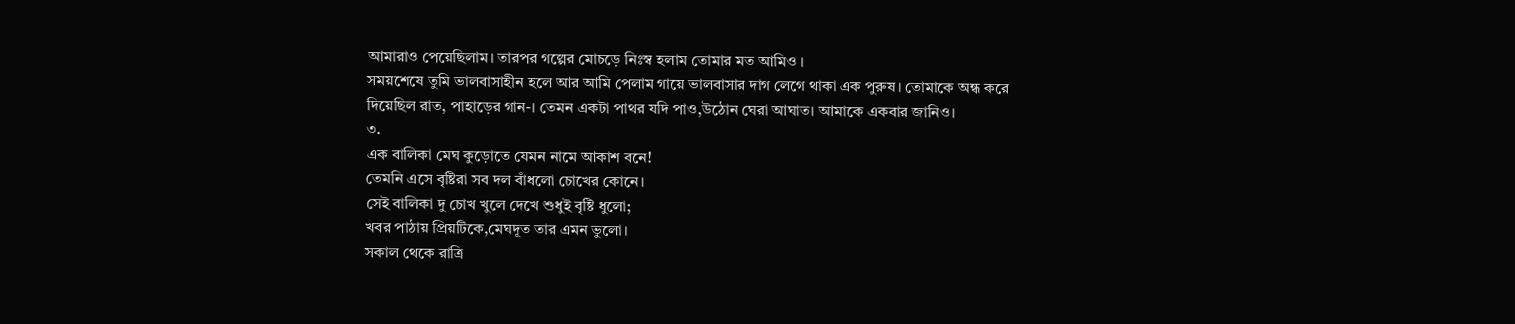আমারাও পেয়েছিলাম। তারপর গল্পের মোচড়ে নিঃস্ব হলাম তোমার মত আমিও ।
সময়শেষে তুমি ভালবাসাহীন হলে আর আমি পেলাম গায়ে ভালবাসার দাগ লেগে থাকা এক পুরুষ। তোমাকে অন্ধ করে দিয়েছিল রাত, পাহাড়ের গান-। তেমন একটা পাথর যদি পাও,উঠোন ঘেরা আঘাত। আমাকে একবার জানিও।
৩.
এক বালিকা মেঘ কুড়োতে যেমন নামে আকাশ বনে!
তেমনি এসে বৃষ্টিরা সব দল বাঁধলো চোখের কোনে।
সেই বালিকা দু চোখ খুলে দেখে শুধুই বৃষ্টি ধুলো;
খবর পাঠায় প্রিয়টিকে,মেঘদূত তার এমন ভুলো।
সকাল থেকে রাত্রি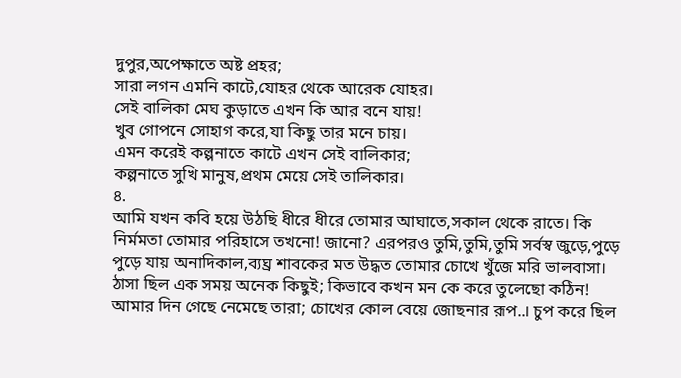দুপুর,অপেক্ষাতে অষ্ট প্রহর;
সারা লগন এমনি কাটে,যোহর থেকে আরেক যোহর।
সেই বালিকা মেঘ কুড়াতে এখন কি আর বনে যায়!
খুব গোপনে সোহাগ করে,যা কিছু তার মনে চায়।
এমন করেই কল্পনাতে কাটে এখন সেই বালিকার;
কল্পনাতে সুখি মানুষ,প্রথম মেয়ে সেই তালিকার।
৪.
আমি যখন কবি হয়ে উঠছি ধীরে ধীরে তোমার আঘাতে,সকাল থেকে রাতে। কি নির্মমতা তোমার পরিহাসে তখনো! জানো? এরপরও তুমি,তুমি,তুমি সর্বস্ব জুড়ে,পুড়ে পুড়ে যায় অনাদিকাল,ব্যঘ্র শাবকের মত উদ্ধত তোমার চোখে খুঁজে মরি ভালবাসা। ঠাসা ছিল এক সময় অনেক কিছুই; কিভাবে কখন মন কে করে তুলেছো কঠিন! আমার দিন গেছে নেমেছে তারা; চোখের কোল বেয়ে জোছনার রূপ..। চুপ করে ছিল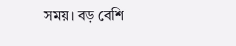সময়। বড় বেশি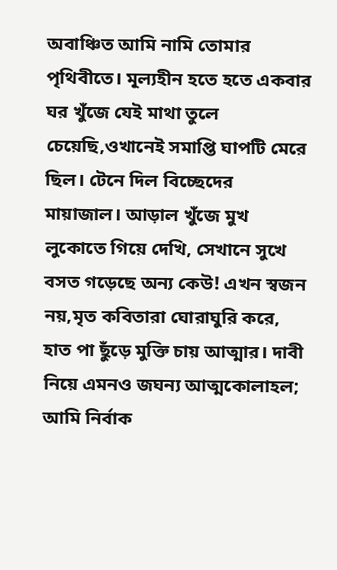অবাঞ্চিত আমি নামি তোমার পৃথিবীতে। মূল্যহীন হতে হতে একবার ঘর খুঁজে যেই মাথা তুলে চেয়েছি,ওখানেই সমাপ্তি ঘাপটি মেরে ছিল। টেনে দিল বিচ্ছেদের মায়াজাল। আড়াল খুঁজে মুখ লুকোতে গিয়ে দেখি, সেখানে সুখে বসত গড়েছে অন্য কেউ! এখন স্বজন নয়,মৃত কবিতারা ঘোরাঘুরি করে, হাত পা ছুঁড়ে মুক্তি চায় আত্মার। দাবী নিয়ে এমনও জঘন্য আত্মকোলাহল; আমি নির্বাক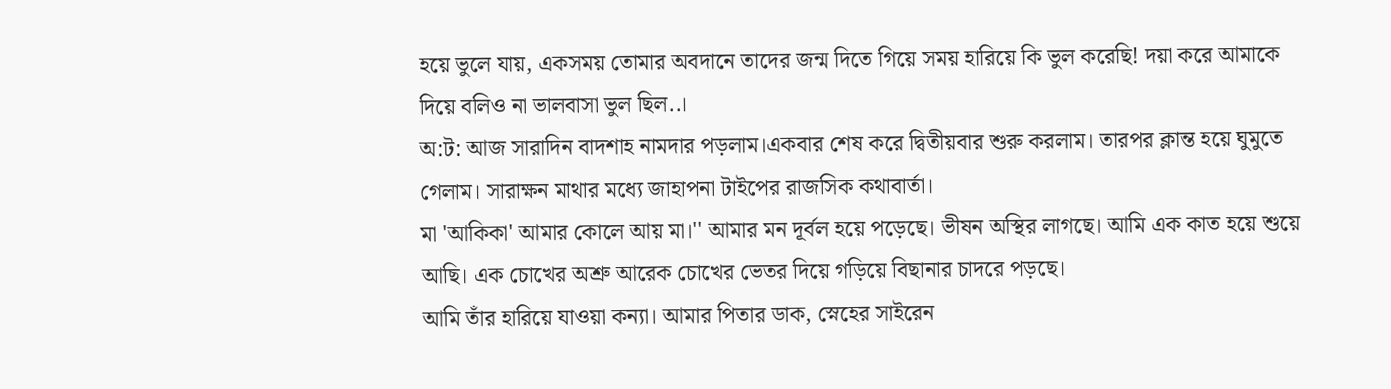হয়ে ভুলে যায়, একসময় তোমার অবদানে তাদের জন্ম দিতে গিয়ে সময় হারিয়ে কি ভুল করেছি! দয়া করে আমাকে দিয়ে বলিও না ভালবাসা ভুল ছিল..।
অ:ট: আজ সারাদিন বাদশাহ নামদার পড়লাম।একবার শেষ করে দ্বিতীয়বার শুরু করলাম। তারপর ক্লান্ত হয়ে ঘুমুতে গেলাম। সারাক্ষন মাথার মধ্যে জাহাপনা টাইপের রাজসিক কথাবার্তা।
মা 'আকিকা' আমার কোলে আয় মা।'' আমার মন দূর্বল হয়ে পড়েছে। ভীষন অস্থির লাগছে। আমি এক কাত হয়ে শুয়ে আছি। এক চোখের অশ্রু আরেক চোখের ভেতর দিয়ে গড়িয়ে বিছানার চাদরে পড়ছে।
আমি তাঁর হারিয়ে যাওয়া কন্যা। আমার পিতার ডাক, স্নেহের সাইরেন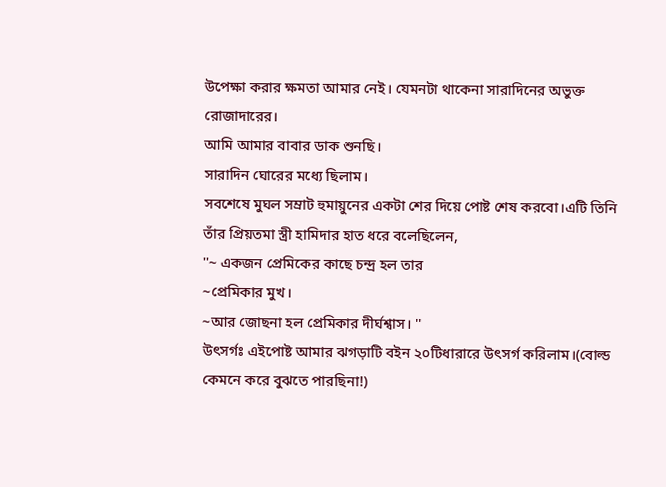উপেক্ষা করার ক্ষমতা আমার নেই। যেমনটা থাকেনা সারাদিনের অভুক্ত রোজাদারের।
আমি আমার বাবার ডাক শুনছি।
সারাদিন ঘোরের মধ্যে ছিলাম।
সবশেষে মুঘল সম্রাট হুমায়ুনের একটা শের দিয়ে পোষ্ট শেষ করবো।এটি তিনি তাঁর প্রিয়তমা স্ত্রী হামিদার হাত ধরে বলেছিলেন,
''~ একজন প্রেমিকের কাছে চন্দ্র হল তার
~প্রেমিকার মুখ।
~আর জোছনা হল প্রেমিকার দীর্ঘশ্বাস। ''
উৎসর্গঃ এইপোষ্ট আমার ঝগড়াটি বইন ২০টিধারারে উৎসর্গ করিলাম।(বোল্ড কেমনে করে বুঝতে পারছিনা!)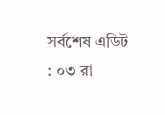সর্বশেষ এডিট : ০৩ রা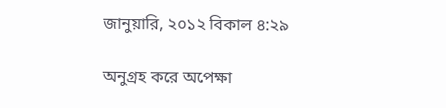জানুয়ারি, ২০১২ বিকাল ৪:২৯

অনুগ্রহ করে অপেক্ষা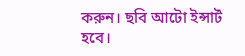করুন। ছবি আটো ইন্সার্ট হবে।